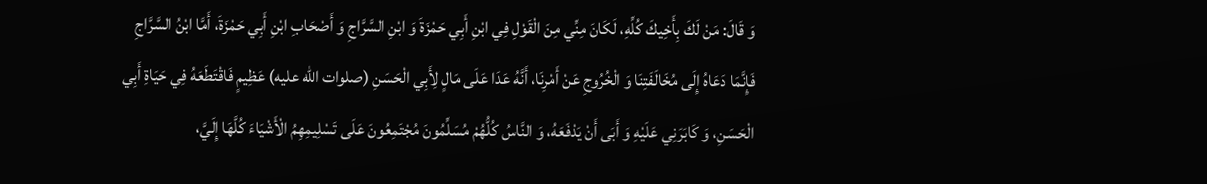وَ قَالَ: مَنْ لَكَ بِأَخِيكَ كُلِّهِ، لَكَانَ مِنِّي مِنَ الْقَوْلِ فِي ابْنِ أَبِي حَمْزَةَ وَ ابْنِ السَّرَّاجِ وَ أَصْحَابِ ابْنِ أَبِي حَمْزَةَ، أَمَّا ابْنُ السَّرَّاجِ فَإِنَّمَا دَعَاهُ إِلَى مُخَالَفَتِنَا وَ الْخُرُوجِ عَنْ أَمْرِنَا، أَنَّهُ عَدَا عَلَى مَالٍ لِأَبِي الْحَسَنِ (صلوات اللّه عليه) عَظِيمٍ فَاقْتَطَعَهُ فِي حَيَاةِ أَبِي الْحَسَنِ، وَ كَابَرَنِي عَلَيْهِ وَ أَبَى أَنْ يَدْفَعَهُ، وَ النَّاسُ كُلُّهُمْ مُسَلِّمُونَ مُجْتَمِعُونَ عَلَى تَسْلِيمِهِمُ الْأَشْيَاءَ كُلَّهَا إِلَيَّ،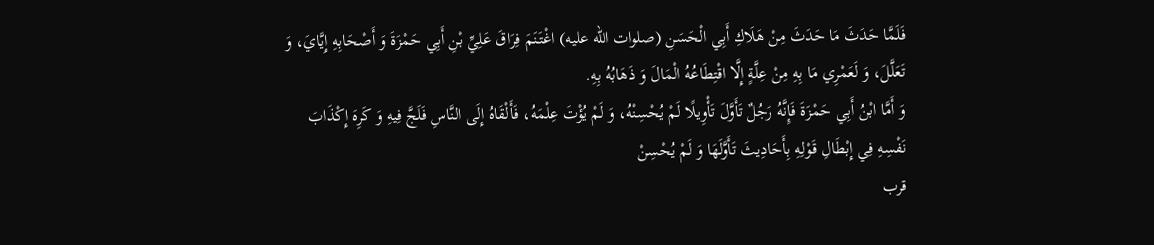فَلَمَّا حَدَثَ مَا حَدَثَ مِنْ هَلَاكِ أَبِي الْحَسَنِ (صلوات اللّه عليه) اغْتَنَمَ فِرَاقَ عَلِيِّ بْنِ أَبِي حَمْزَةَ وَ أَصْحَابِهِ إِيَّايَ، وَ تَعَلَّلَ، وَ لَعَمْرِي مَا بِهِ مِنْ عِلَّةٍ إِلَّا اقْتِطَاعُهُ الْمَالَ وَ ذَهَابُهُ بِهِ.
وَ أَمَّا ابْنُ أَبِي حَمْزَةَ فَإِنَّهُ رَجُلٌ تَأَوَّلَ تَأْوِيلًا لَمْ يُحْسِنْهُ، وَ لَمْ يُؤْتَ عِلْمَهُ، فَأَلْقَاهُ إِلَى النَّاسِ فَلَجَّ فِيهِ وَ كَرِهَ إِكْذَابَ نَفْسِهِ فِي إِبْطَالِ قَوْلِهِ بِأَحَادِيثَ تَأَوَّلَهَا وَ لَمْ يُحْسِنْ
قرب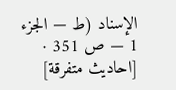الإسناد (ط — الجزء 1 — ص 351 · [احاديث متفرقة]